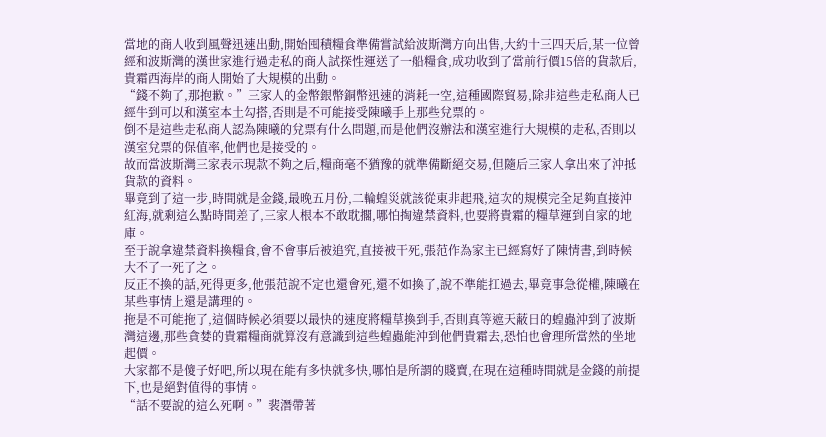當地的商人收到風聲迅速出動,開始囤積糧食準備嘗試給波斯灣方向出售,大約十三四天后,某一位曾經和波斯灣的漢世家進行過走私的商人試探性運送了一船糧食,成功收到了當前行價15倍的貨款后,貴霜西海岸的商人開始了大規模的出動。
“錢不夠了,那抱歉。”三家人的金幣銀幣銅幣迅速的消耗一空,這種國際貿易,除非這些走私商人已經牛到可以和漢室本土勾搭,否則是不可能接受陳曦手上那些兌票的。
倒不是這些走私商人認為陳曦的兌票有什么問題,而是他們沒辦法和漢室進行大規模的走私,否則以漢室兌票的保值率,他們也是接受的。
故而當波斯灣三家表示現款不夠之后,糧商毫不猶豫的就準備斷絕交易,但隨后三家人拿出來了沖抵貨款的資料。
畢竟到了這一步,時間就是金錢,最晚五月份,二輪蝗災就該從東非起飛,這次的規模完全足夠直接沖紅海,就剩這么點時間差了,三家人根本不敢耽擱,哪怕掏違禁資料,也要將貴霜的糧草運到自家的地庫。
至于說拿違禁資料換糧食,會不會事后被追究,直接被干死,張范作為家主已經寫好了陳情書,到時候大不了一死了之。
反正不換的話,死得更多,他張范說不定也還會死,還不如換了,說不準能扛過去,畢竟事急從權,陳曦在某些事情上還是講理的。
拖是不可能拖了,這個時候必須要以最快的速度將糧草換到手,否則真等遮天蔽日的蝗蟲沖到了波斯灣這邊,那些貪婪的貴霜糧商就算沒有意識到這些蝗蟲能沖到他們貴霜去,恐怕也會理所當然的坐地起價。
大家都不是傻子好吧,所以現在能有多快就多快,哪怕是所謂的賤賣,在現在這種時間就是金錢的前提下,也是絕對值得的事情。
“話不要說的這么死啊。”裴潛帶著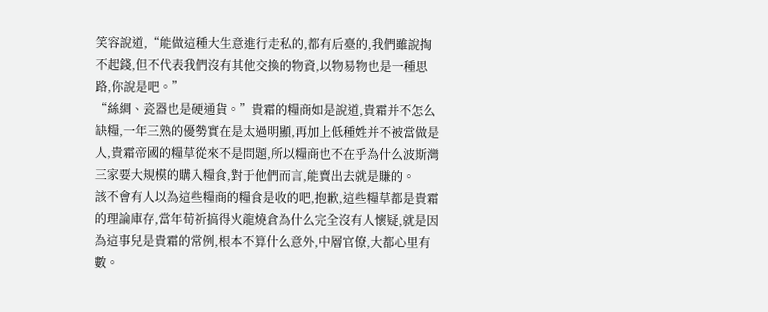笑容說道,“能做這種大生意進行走私的,都有后臺的,我們雖說掏不起錢,但不代表我們沒有其他交換的物資,以物易物也是一種思路,你說是吧。”
“絲綢、瓷器也是硬通貨。”貴霜的糧商如是說道,貴霜并不怎么缺糧,一年三熟的優勢實在是太過明顯,再加上低種姓并不被當做是人,貴霜帝國的糧草從來不是問題,所以糧商也不在乎為什么波斯灣三家要大規模的購入糧食,對于他們而言,能賣出去就是賺的。
該不會有人以為這些糧商的糧食是收的吧,抱歉,這些糧草都是貴霜的理論庫存,當年荀祈搞得火龍燒倉為什么完全沒有人懷疑,就是因為這事兒是貴霜的常例,根本不算什么意外,中層官僚,大都心里有數。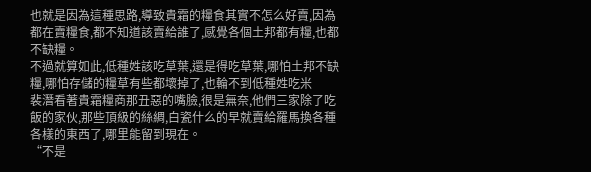也就是因為這種思路,導致貴霜的糧食其實不怎么好賣,因為都在賣糧食,都不知道該賣給誰了,感覺各個土邦都有糧,也都不缺糧。
不過就算如此,低種姓該吃草葉,還是得吃草葉,哪怕土邦不缺糧,哪怕存儲的糧草有些都壞掉了,也輪不到低種姓吃米
裴潛看著貴霜糧商那丑惡的嘴臉,很是無奈,他們三家除了吃飯的家伙,那些頂級的絲綢,白瓷什么的早就賣給羅馬換各種各樣的東西了,哪里能留到現在。
“不是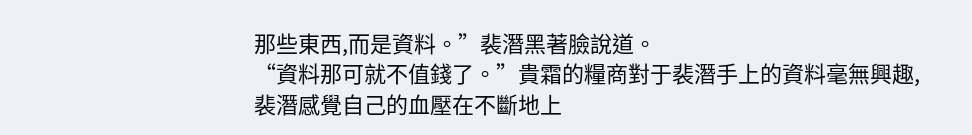那些東西,而是資料。”裴潛黑著臉說道。
“資料那可就不值錢了。”貴霜的糧商對于裴潛手上的資料毫無興趣,裴潛感覺自己的血壓在不斷地上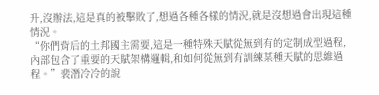升,沒辦法,這是真的被擊敗了,想過各種各樣的情況,就是沒想過會出現這種情況。
“你們背后的土邦國主需要,這是一種特殊天賦從無到有的定制成型過程,內部包含了重要的天賦架構邏輯,和如何從無到有訓練某種天賦的思維過程。”裴潛冷冷的說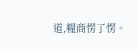道,糧商愣了愣。